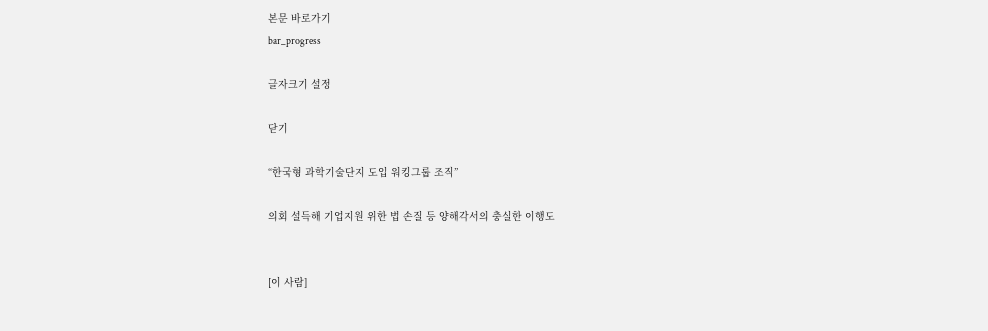본문 바로가기
bar_progress

글자크기 설정

닫기

“한국형 과학기술단지 도입 워킹그룹 조직”

의회 설득해 기업지원 위한 법 손질 등 양해각서의 충실한 이행도


[이 사람]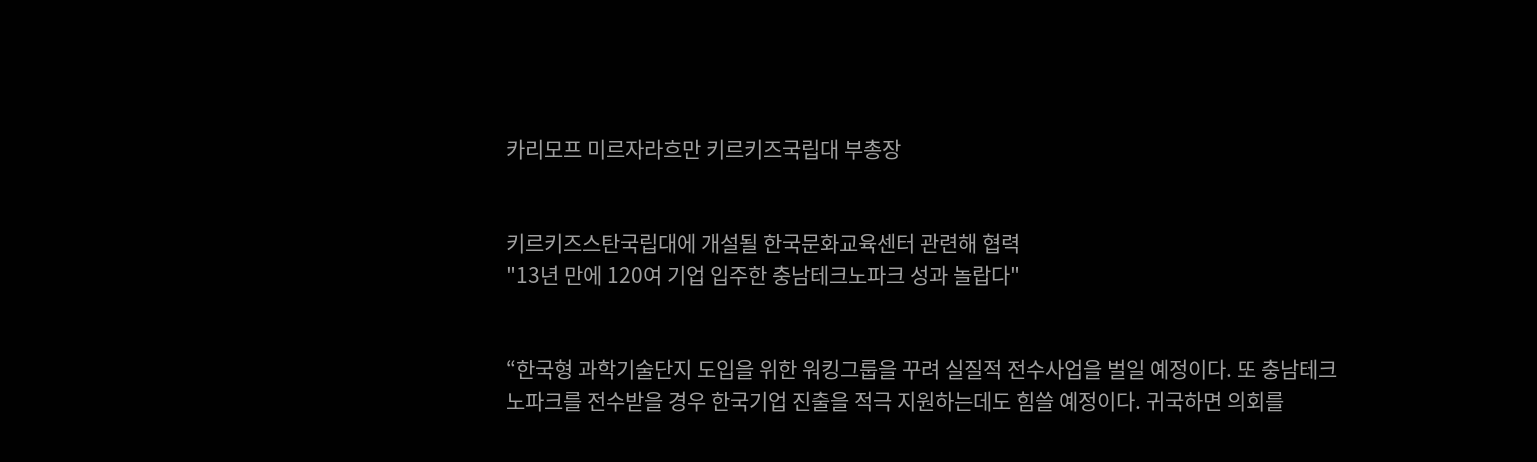카리모프 미르자라흐만 키르키즈국립대 부총장


키르키즈스탄국립대에 개설될 한국문화교육센터 관련해 협력
"13년 만에 120여 기업 입주한 충남테크노파크 성과 놀랍다"


“한국형 과학기술단지 도입을 위한 워킹그룹을 꾸려 실질적 전수사업을 벌일 예정이다. 또 충남테크노파크를 전수받을 경우 한국기업 진출을 적극 지원하는데도 힘쓸 예정이다. 귀국하면 의회를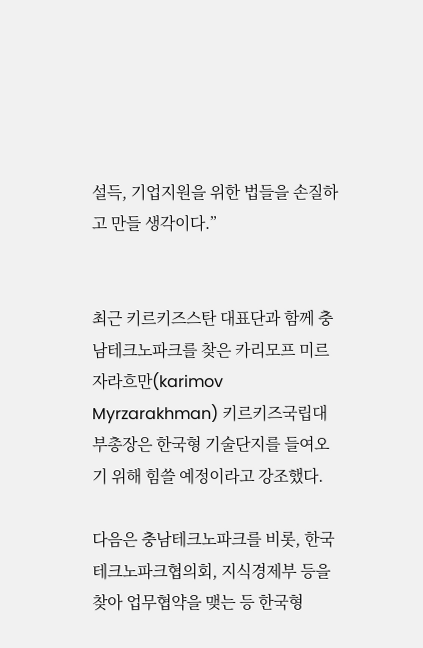설득, 기업지원을 위한 법들을 손질하고 만들 생각이다.”


최근 키르키즈스탄 대표단과 함께 충남테크노파크를 찾은 카리모프 미르자라흐만(karimov Myrzarakhman) 키르키즈국립대 부총장은 한국형 기술단지를 들여오기 위해 힘쓸 예정이라고 강조했다.

다음은 충남테크노파크를 비롯, 한국테크노파크협의회, 지식경제부 등을 찾아 업무협약을 맺는 등 한국형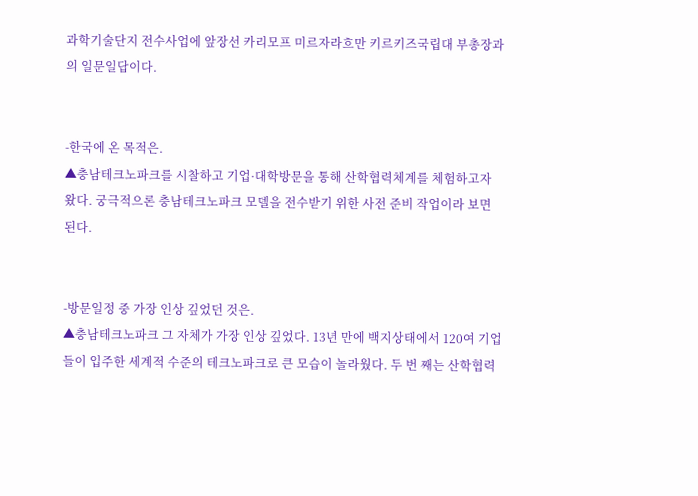과학기술단지 전수사업에 앞장선 카리모프 미르자라흐만 키르키즈국립대 부총장과의 일문일답이다.


-한국에 온 목적은.
▲충남테크노파크를 시찰하고 기업·대학방문을 통해 산학협력체계를 체험하고자 왔다. 궁극적으론 충남테크노파크 모델을 전수받기 위한 사전 준비 작업이라 보면 된다.


-방문일정 중 가장 인상 깊었던 것은.
▲충남테크노파크 그 자체가 가장 인상 깊었다. 13년 만에 백지상태에서 120여 기업들이 입주한 세계적 수준의 테크노파크로 큰 모습이 놀라웠다. 두 번 째는 산학협력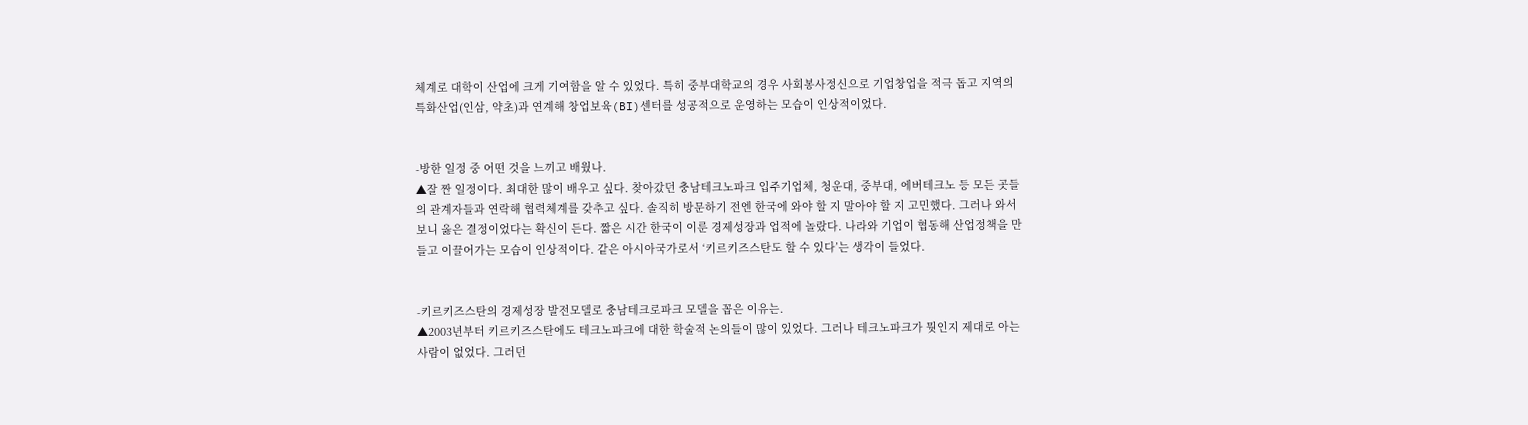체계로 대학이 산업에 크게 기여함을 알 수 있었다. 특히 중부대학교의 경우 사회봉사정신으로 기업창업을 적극 돕고 지역의 특화산업(인삼, 약초)과 연계해 창업보육(BI)센터를 성공적으로 운영하는 모습이 인상적이었다.


-방한 일정 중 어떤 것을 느끼고 배웠나.
▲잘 짠 일정이다. 최대한 많이 배우고 싶다. 찾아갔던 충남테크노파크 입주기업체, 청운대, 중부대, 에버테크노 등 모든 곳들의 관계자들과 연락해 협력체계를 갖추고 싶다. 솔직히 방문하기 전엔 한국에 와야 할 지 말아야 할 지 고민했다. 그러나 와서 보니 옳은 결정이었다는 확신이 든다. 짧은 시간 한국이 이룬 경제성장과 업적에 놀랐다. 나라와 기업이 협동해 산업정책을 만들고 이끌어가는 모습이 인상적이다. 같은 아시아국가로서 ‘키르키즈스탄도 할 수 있다’는 생각이 들었다.


-키르키즈스탄의 경제성장 발전모델로 충남테크로파크 모델을 꼽은 이유는.
▲2003년부터 키르키즈스탄에도 테크노파크에 대한 학술적 논의들이 많이 있었다. 그러나 테크노파크가 뭣인지 제대로 아는 사람이 없었다. 그러던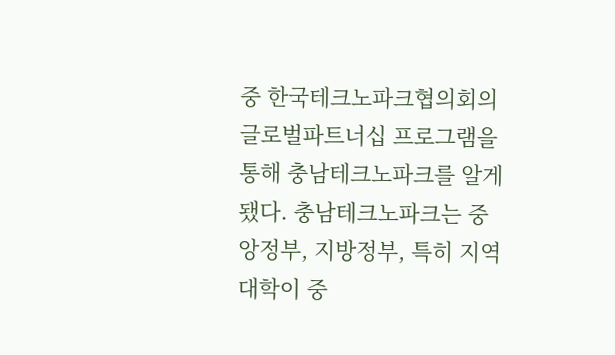중 한국테크노파크협의회의 글로벌파트너십 프로그램을 통해 충남테크노파크를 알게 됐다. 충남테크노파크는 중앙정부, 지방정부, 특히 지역대학이 중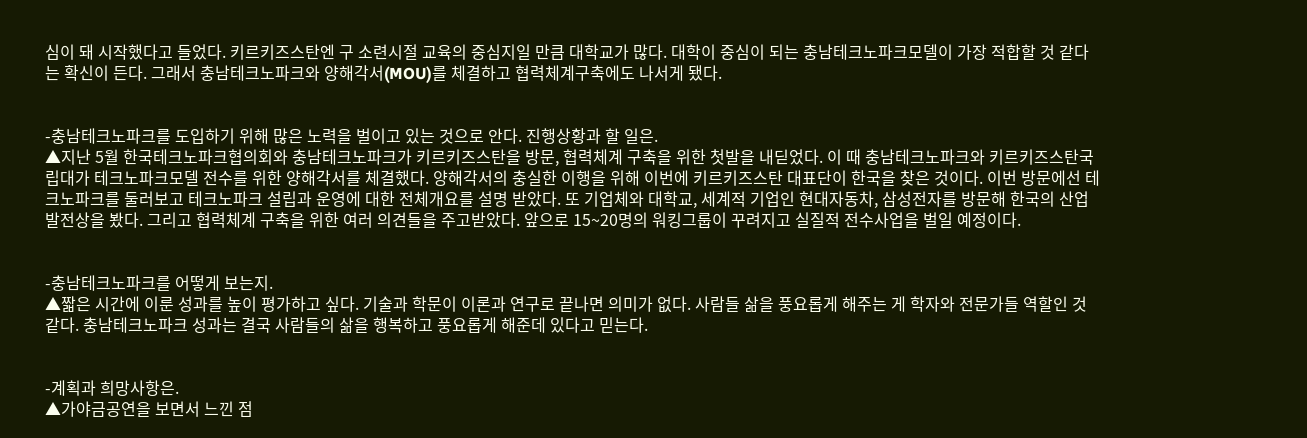심이 돼 시작했다고 들었다. 키르키즈스탄엔 구 소련시절 교육의 중심지일 만큼 대학교가 많다. 대학이 중심이 되는 충남테크노파크모델이 가장 적합할 것 같다는 확신이 든다. 그래서 충남테크노파크와 양해각서(MOU)를 체결하고 협력체계구축에도 나서게 됐다.


-충남테크노파크를 도입하기 위해 많은 노력을 벌이고 있는 것으로 안다. 진행상황과 할 일은.
▲지난 5월 한국테크노파크협의회와 충남테크노파크가 키르키즈스탄을 방문, 협력체계 구축을 위한 첫발을 내딛었다. 이 때 충남테크노파크와 키르키즈스탄국립대가 테크노파크모델 전수를 위한 양해각서를 체결했다. 양해각서의 충실한 이행을 위해 이번에 키르키즈스탄 대표단이 한국을 찾은 것이다. 이번 방문에선 테크노파크를 둘러보고 테크노파크 설립과 운영에 대한 전체개요를 설명 받았다. 또 기업체와 대학교, 세계적 기업인 현대자동차, 삼성전자를 방문해 한국의 산업발전상을 봤다. 그리고 협력체계 구축을 위한 여러 의견들을 주고받았다. 앞으로 15~20명의 워킹그룹이 꾸려지고 실질적 전수사업을 벌일 예정이다.


-충남테크노파크를 어떻게 보는지.
▲짧은 시간에 이룬 성과를 높이 평가하고 싶다. 기술과 학문이 이론과 연구로 끝나면 의미가 없다. 사람들 삶을 풍요롭게 해주는 게 학자와 전문가들 역할인 것 같다. 충남테크노파크 성과는 결국 사람들의 삶을 행복하고 풍요롭게 해준데 있다고 믿는다.


-계획과 희망사항은.
▲가야금공연을 보면서 느낀 점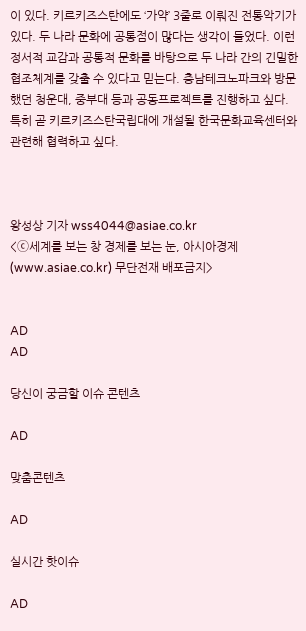이 있다. 키르키즈스탄에도 ‘가약’ 3줄로 이뤄진 전통악기가 있다. 두 나라 문화에 공통점이 많다는 생각이 들었다. 이런 정서적 교감과 공통적 문화를 바탕으로 두 나라 간의 긴밀한 협조체계를 갖출 수 있다고 믿는다. 충남테크노파크와 방문했던 청운대, 중부대 등과 공동프로젝트를 진행하고 싶다. 특히 곧 키르키즈스탄국립대에 개설될 한국문화교육센터와 관련해 협력하고 싶다.



왕성상 기자 wss4044@asiae.co.kr
<ⓒ세계를 보는 창 경제를 보는 눈, 아시아경제(www.asiae.co.kr) 무단전재 배포금지>


AD
AD

당신이 궁금할 이슈 콘텐츠

AD

맞춤콘텐츠

AD

실시간 핫이슈

AD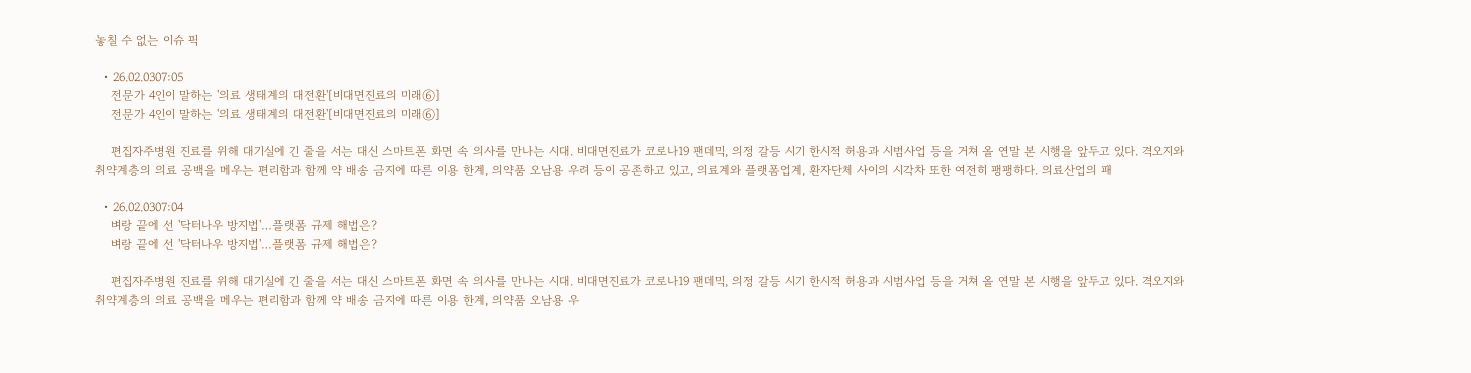놓칠 수 없는 이슈 픽

  • 26.02.0307:05
    전문가 4인이 말하는 '의료 생태계의 대전환'[비대면진료의 미래⑥]
    전문가 4인이 말하는 '의료 생태계의 대전환'[비대면진료의 미래⑥]

    편집자주병원 진료를 위해 대기실에 긴 줄을 서는 대신 스마트폰 화면 속 의사를 만나는 시대. 비대면진료가 코로나19 팬데믹, 의정 갈등 시기 한시적 허용과 시범사업 등을 거쳐 올 연말 본 시행을 앞두고 있다. 격오지와 취약계층의 의료 공백을 메우는 편리함과 함께 약 배송 금지에 따른 이용 한계, 의약품 오남용 우려 등이 공존하고 있고, 의료계와 플랫폼업계, 환자단체 사이의 시각차 또한 여전히 팽팽하다. 의료산업의 패

  • 26.02.0307:04
    벼랑 끝에 선 '닥터나우 방지법'…플랫폼 규제 해법은?
    벼랑 끝에 선 '닥터나우 방지법'…플랫폼 규제 해법은?

    편집자주병원 진료를 위해 대기실에 긴 줄을 서는 대신 스마트폰 화면 속 의사를 만나는 시대. 비대면진료가 코로나19 팬데믹, 의정 갈등 시기 한시적 허용과 시범사업 등을 거쳐 올 연말 본 시행을 앞두고 있다. 격오지와 취약계층의 의료 공백을 메우는 편리함과 함께 약 배송 금지에 따른 이용 한계, 의약품 오남용 우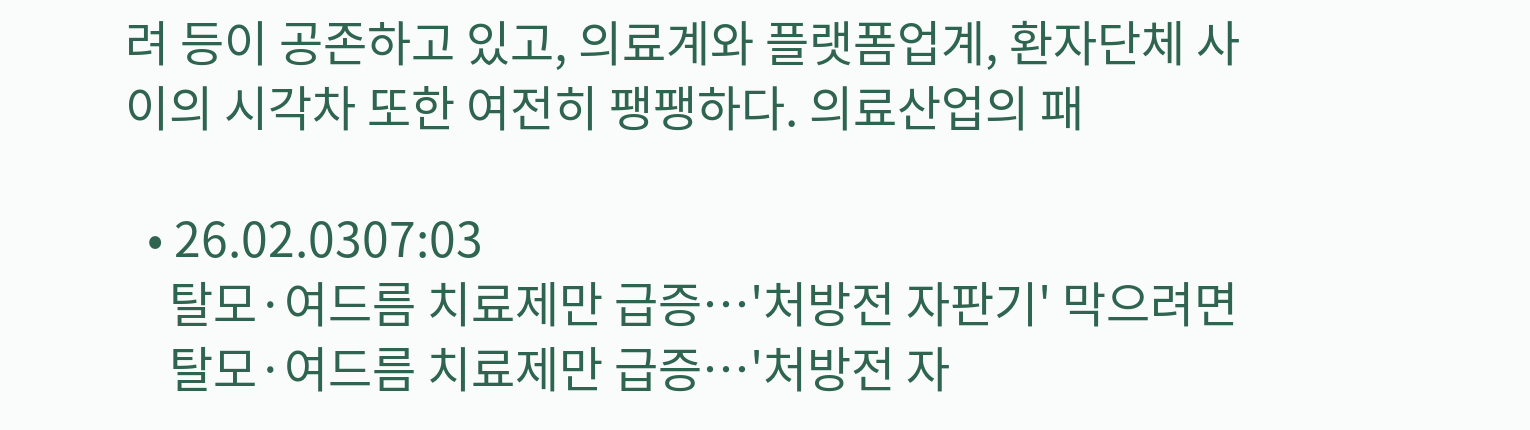려 등이 공존하고 있고, 의료계와 플랫폼업계, 환자단체 사이의 시각차 또한 여전히 팽팽하다. 의료산업의 패

  • 26.02.0307:03
    탈모·여드름 치료제만 급증…'처방전 자판기' 막으려면
    탈모·여드름 치료제만 급증…'처방전 자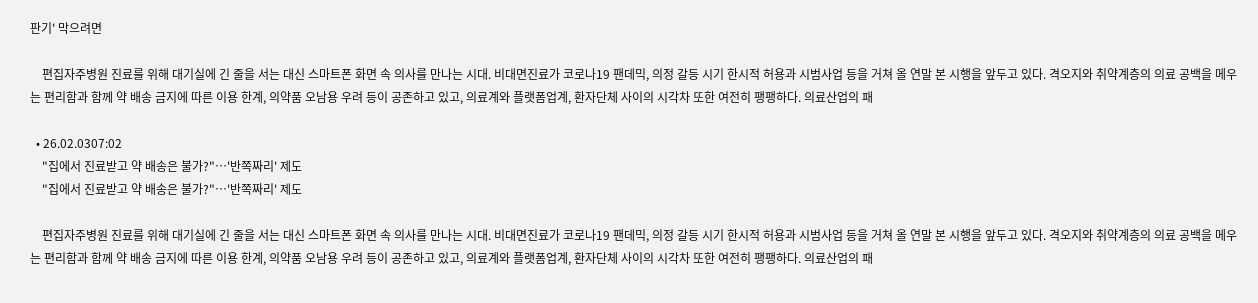판기' 막으려면

    편집자주병원 진료를 위해 대기실에 긴 줄을 서는 대신 스마트폰 화면 속 의사를 만나는 시대. 비대면진료가 코로나19 팬데믹, 의정 갈등 시기 한시적 허용과 시범사업 등을 거쳐 올 연말 본 시행을 앞두고 있다. 격오지와 취약계층의 의료 공백을 메우는 편리함과 함께 약 배송 금지에 따른 이용 한계, 의약품 오남용 우려 등이 공존하고 있고, 의료계와 플랫폼업계, 환자단체 사이의 시각차 또한 여전히 팽팽하다. 의료산업의 패

  • 26.02.0307:02
    "집에서 진료받고 약 배송은 불가?"…'반쪽짜리' 제도
    "집에서 진료받고 약 배송은 불가?"…'반쪽짜리' 제도

    편집자주병원 진료를 위해 대기실에 긴 줄을 서는 대신 스마트폰 화면 속 의사를 만나는 시대. 비대면진료가 코로나19 팬데믹, 의정 갈등 시기 한시적 허용과 시범사업 등을 거쳐 올 연말 본 시행을 앞두고 있다. 격오지와 취약계층의 의료 공백을 메우는 편리함과 함께 약 배송 금지에 따른 이용 한계, 의약품 오남용 우려 등이 공존하고 있고, 의료계와 플랫폼업계, 환자단체 사이의 시각차 또한 여전히 팽팽하다. 의료산업의 패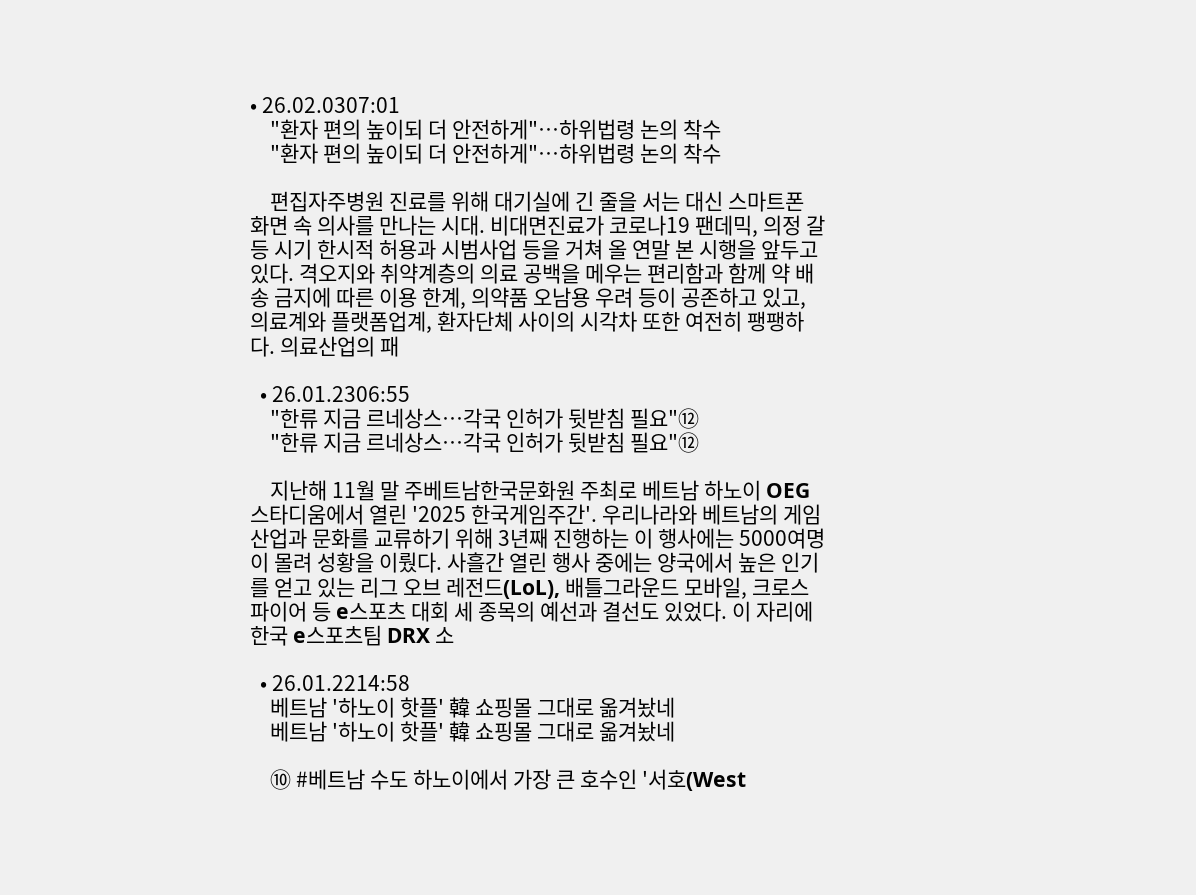• 26.02.0307:01
    "환자 편의 높이되 더 안전하게"…하위법령 논의 착수
    "환자 편의 높이되 더 안전하게"…하위법령 논의 착수

    편집자주병원 진료를 위해 대기실에 긴 줄을 서는 대신 스마트폰 화면 속 의사를 만나는 시대. 비대면진료가 코로나19 팬데믹, 의정 갈등 시기 한시적 허용과 시범사업 등을 거쳐 올 연말 본 시행을 앞두고 있다. 격오지와 취약계층의 의료 공백을 메우는 편리함과 함께 약 배송 금지에 따른 이용 한계, 의약품 오남용 우려 등이 공존하고 있고, 의료계와 플랫폼업계, 환자단체 사이의 시각차 또한 여전히 팽팽하다. 의료산업의 패

  • 26.01.2306:55
    "한류 지금 르네상스…각국 인허가 뒷받침 필요"⑫
    "한류 지금 르네상스…각국 인허가 뒷받침 필요"⑫

    지난해 11월 말 주베트남한국문화원 주최로 베트남 하노이 OEG 스타디움에서 열린 '2025 한국게임주간'. 우리나라와 베트남의 게임산업과 문화를 교류하기 위해 3년째 진행하는 이 행사에는 5000여명이 몰려 성황을 이뤘다. 사흘간 열린 행사 중에는 양국에서 높은 인기를 얻고 있는 리그 오브 레전드(LoL), 배틀그라운드 모바일, 크로스파이어 등 e스포츠 대회 세 종목의 예선과 결선도 있었다. 이 자리에 한국 e스포츠팀 DRX 소

  • 26.01.2214:58
    베트남 '하노이 핫플' 韓 쇼핑몰 그대로 옮겨놨네
    베트남 '하노이 핫플' 韓 쇼핑몰 그대로 옮겨놨네

    ⑩ #베트남 수도 하노이에서 가장 큰 호수인 '서호(West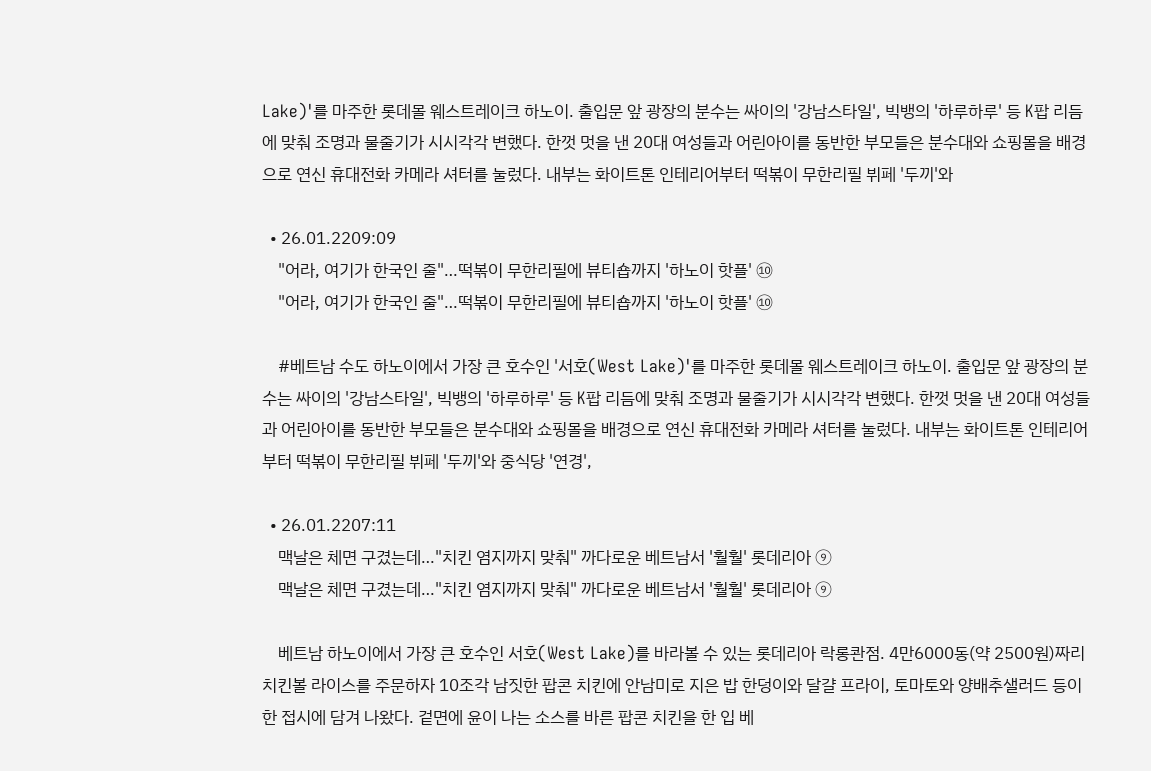Lake)'를 마주한 롯데몰 웨스트레이크 하노이. 출입문 앞 광장의 분수는 싸이의 '강남스타일', 빅뱅의 '하루하루' 등 K팝 리듬에 맞춰 조명과 물줄기가 시시각각 변했다. 한껏 멋을 낸 20대 여성들과 어린아이를 동반한 부모들은 분수대와 쇼핑몰을 배경으로 연신 휴대전화 카메라 셔터를 눌렀다. 내부는 화이트톤 인테리어부터 떡볶이 무한리필 뷔페 '두끼'와

  • 26.01.2209:09
    "어라, 여기가 한국인 줄"…떡볶이 무한리필에 뷰티숍까지 '하노이 핫플' ⑩
    "어라, 여기가 한국인 줄"…떡볶이 무한리필에 뷰티숍까지 '하노이 핫플' ⑩

    #베트남 수도 하노이에서 가장 큰 호수인 '서호(West Lake)'를 마주한 롯데몰 웨스트레이크 하노이. 출입문 앞 광장의 분수는 싸이의 '강남스타일', 빅뱅의 '하루하루' 등 K팝 리듬에 맞춰 조명과 물줄기가 시시각각 변했다. 한껏 멋을 낸 20대 여성들과 어린아이를 동반한 부모들은 분수대와 쇼핑몰을 배경으로 연신 휴대전화 카메라 셔터를 눌렀다. 내부는 화이트톤 인테리어부터 떡볶이 무한리필 뷔페 '두끼'와 중식당 '연경',

  • 26.01.2207:11
    맥날은 체면 구겼는데…"치킨 염지까지 맞춰" 까다로운 베트남서 '훨훨' 롯데리아 ⑨
    맥날은 체면 구겼는데…"치킨 염지까지 맞춰" 까다로운 베트남서 '훨훨' 롯데리아 ⑨

    베트남 하노이에서 가장 큰 호수인 서호(West Lake)를 바라볼 수 있는 롯데리아 락롱콴점. 4만6000동(약 2500원)짜리 치킨볼 라이스를 주문하자 10조각 남짓한 팝콘 치킨에 안남미로 지은 밥 한덩이와 달걀 프라이, 토마토와 양배추샐러드 등이 한 접시에 담겨 나왔다. 겉면에 윤이 나는 소스를 바른 팝콘 치킨을 한 입 베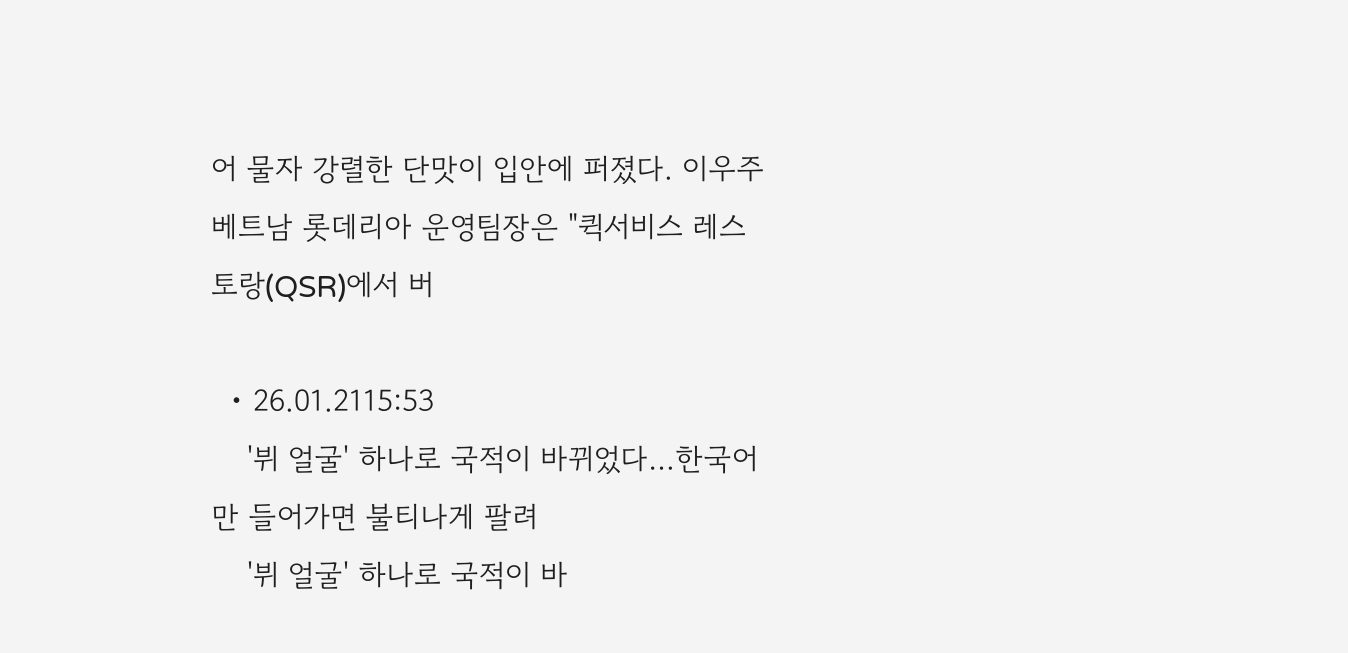어 물자 강렬한 단맛이 입안에 퍼졌다. 이우주 베트남 롯데리아 운영팀장은 "퀵서비스 레스토랑(QSR)에서 버

  • 26.01.2115:53
    '뷔 얼굴' 하나로 국적이 바뀌었다…한국어만 들어가면 불티나게 팔려
    '뷔 얼굴' 하나로 국적이 바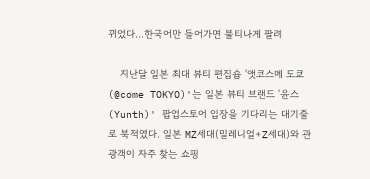뀌었다…한국어만 들어가면 불티나게 팔려

    지난달 일본 최대 뷰티 편집숍 '앳코스메 도쿄(@come TOKYO)'는 일본 뷰티 브랜드 '윤스(Yunth)' 팝업스토어 입장을 기다리는 대기줄로 북적였다. 일본 MZ세대(밀레니얼+Z세대)와 관광객이 자주 찾는 쇼핑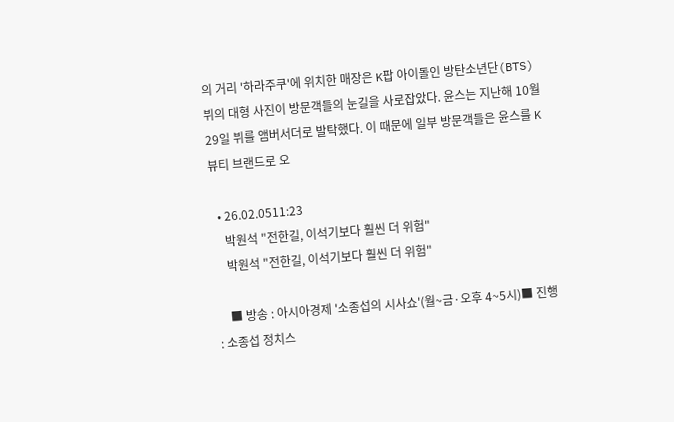의 거리 '하라주쿠'에 위치한 매장은 K팝 아이돌인 방탄소년단(BTS) 뷔의 대형 사진이 방문객들의 눈길을 사로잡았다. 윤스는 지난해 10월29일 뷔를 앰버서더로 발탁했다. 이 때문에 일부 방문객들은 윤스를 K뷰티 브랜드로 오

  • 26.02.0511:23
    박원석 "전한길, 이석기보다 훨씬 더 위험"
    박원석 "전한길, 이석기보다 훨씬 더 위험"

    ■ 방송 : 아시아경제 '소종섭의 시사쇼'(월~금·오후 4~5시)■ 진행 : 소종섭 정치스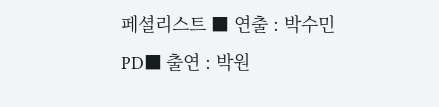페셜리스트 ■ 연출 : 박수민 PD■ 출연 : 박원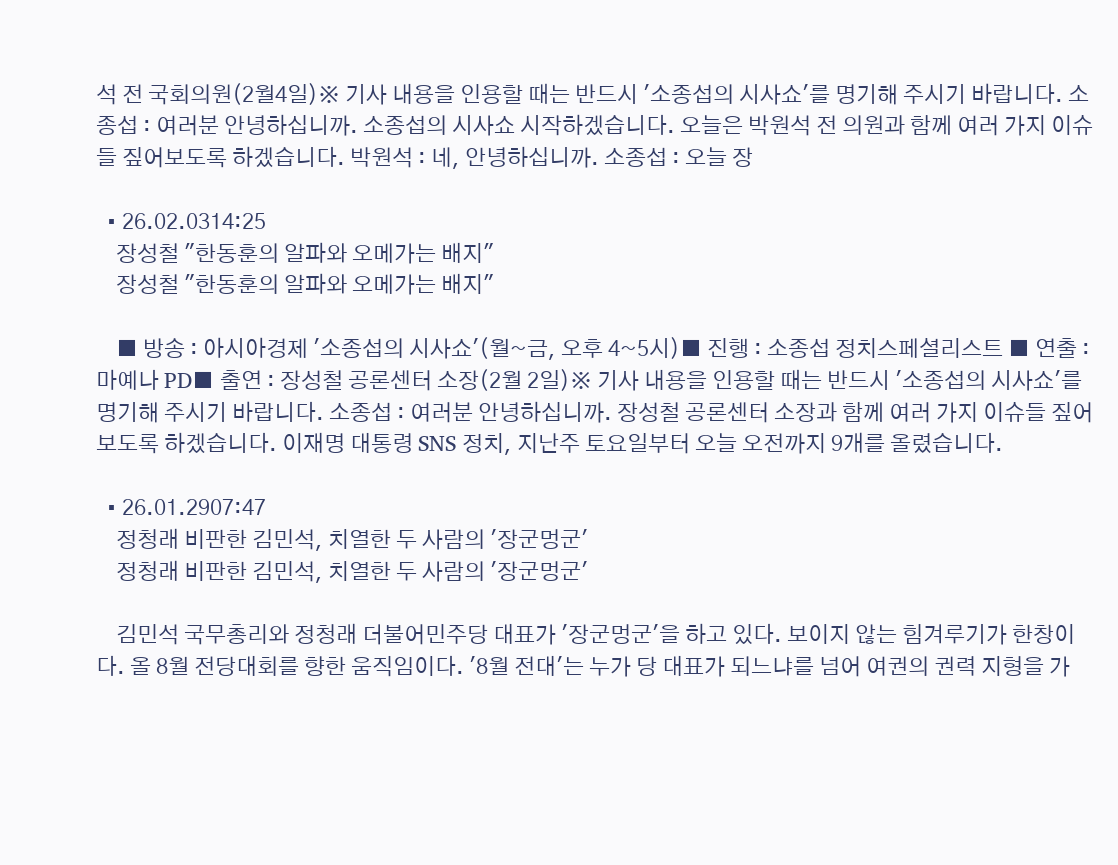석 전 국회의원(2월4일)※ 기사 내용을 인용할 때는 반드시 '소종섭의 시사쇼'를 명기해 주시기 바랍니다. 소종섭 : 여러분 안녕하십니까. 소종섭의 시사쇼 시작하겠습니다. 오늘은 박원석 전 의원과 함께 여러 가지 이슈들 짚어보도록 하겠습니다. 박원석 : 네, 안녕하십니까. 소종섭 : 오늘 장

  • 26.02.0314:25
    장성철 "한동훈의 알파와 오메가는 배지"
    장성철 "한동훈의 알파와 오메가는 배지"

    ■ 방송 : 아시아경제 '소종섭의 시사쇼'(월~금, 오후 4~5시)■ 진행 : 소종섭 정치스페셜리스트 ■ 연출 : 마예나 PD■ 출연 : 장성철 공론센터 소장(2월 2일)※ 기사 내용을 인용할 때는 반드시 '소종섭의 시사쇼'를 명기해 주시기 바랍니다. 소종섭 : 여러분 안녕하십니까. 장성철 공론센터 소장과 함께 여러 가지 이슈들 짚어보도록 하겠습니다. 이재명 대통령 SNS 정치, 지난주 토요일부터 오늘 오전까지 9개를 올렸습니다.

  • 26.01.2907:47
    정청래 비판한 김민석, 치열한 두 사람의 '장군멍군'
    정청래 비판한 김민석, 치열한 두 사람의 '장군멍군'

    김민석 국무총리와 정청래 더불어민주당 대표가 '장군멍군'을 하고 있다. 보이지 않는 힘겨루기가 한창이다. 올 8월 전당대회를 향한 움직임이다. '8월 전대'는 누가 당 대표가 되느냐를 넘어 여권의 권력 지형을 가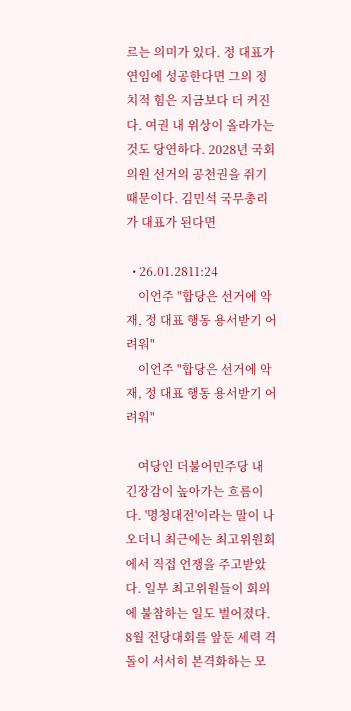르는 의미가 있다. 정 대표가 연임에 성공한다면 그의 정치적 힘은 지금보다 더 커진다. 여권 내 위상이 올라가는 것도 당연하다. 2028년 국회의원 선거의 공천권을 쥐기 때문이다. 김민석 국무총리가 대표가 된다면

  • 26.01.2811:24
    이언주 "합당은 선거에 악재, 정 대표 행동 용서받기 어려워"
    이언주 "합당은 선거에 악재, 정 대표 행동 용서받기 어려워"

    여당인 더불어민주당 내 긴장감이 높아가는 흐름이다. '명청대전'이라는 말이 나오더니 최근에는 최고위원회에서 직접 언쟁을 주고받았다. 일부 최고위원들이 회의에 불참하는 일도 벌어졌다. 8월 전당대회를 앞둔 세력 격돌이 서서히 본격화하는 모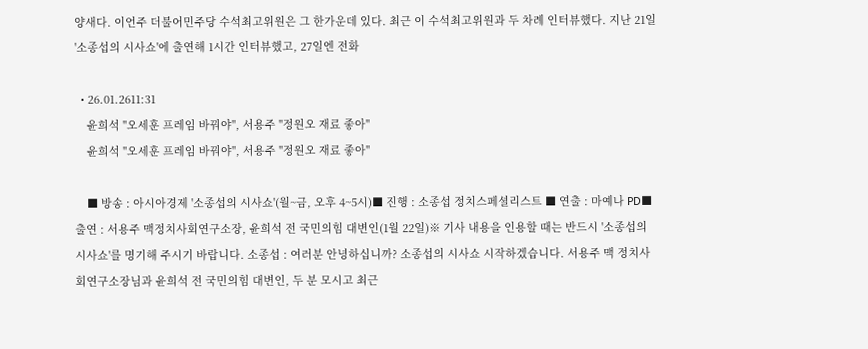양새다. 이언주 더불어민주당 수석최고위원은 그 한가운데 있다. 최근 이 수석최고위원과 두 차례 인터뷰했다. 지난 21일 '소종섭의 시사쇼'에 출연해 1시간 인터뷰했고, 27일엔 전화

  • 26.01.2611:31
    윤희석 "오세훈 프레임 바꿔야", 서용주 "정원오 재료 좋아"
    윤희석 "오세훈 프레임 바꿔야", 서용주 "정원오 재료 좋아"

    ■ 방송 : 아시아경제 '소종섭의 시사쇼'(월~금, 오후 4~5시)■ 진행 : 소종섭 정치스페셜리스트 ■ 연출 : 마예나 PD■ 출연 : 서용주 맥정치사회연구소장, 윤희석 전 국민의힘 대변인(1월 22일)※ 기사 내용을 인용할 때는 반드시 '소종섭의 시사쇼'를 명기해 주시기 바랍니다. 소종섭 : 여러분 안녕하십니까? 소종섭의 시사쇼 시작하겠습니다. 서용주 맥 정치사회연구소장님과 윤희석 전 국민의힘 대변인, 두 분 모시고 최근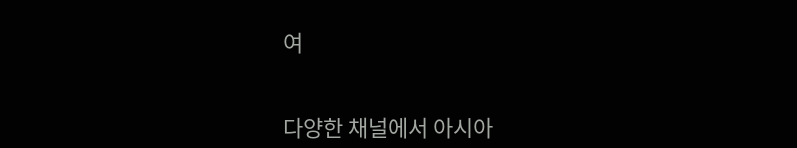여


다양한 채널에서 아시아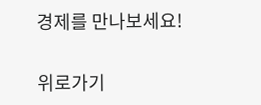경제를 만나보세요!

위로가기